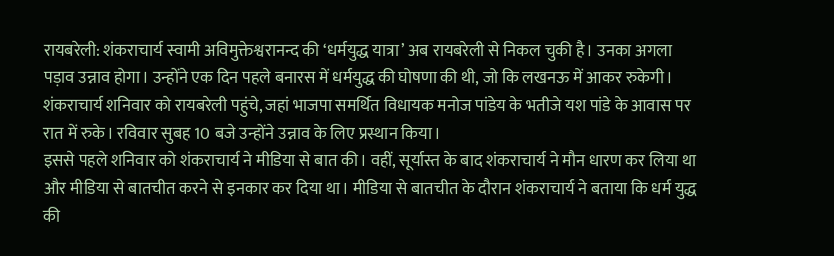रायबरेली: शंकराचार्य स्वामी अविमुक्तेश्वरानन्द की ‘धर्मयुद्ध यात्रा’ अब रायबरेली से निकल चुकी है। उनका अगला पड़ाव उन्नाव होगा। उन्होंने एक दिन पहले बनारस में धर्मयुद्ध की घोषणा की थी, जो कि लखनऊ में आकर रुकेगी। शंकराचार्य शनिवार को रायबरेली पहुंचे, जहां भाजपा समर्थित विधायक मनोज पांडेय के भतीजे यश पांडे के आवास पर रात में रुके। रविवार सुबह 10 बजे उन्होंने उन्नाव के लिए प्रस्थान किया।
इससे पहले शनिवार को शंकराचार्य ने मीडिया से बात की। वहीं, सूर्यास्त के बाद शंकराचार्य ने मौन धारण कर लिया था और मीडिया से बातचीत करने से इनकार कर दिया था। मीडिया से बातचीत के दौरान शंकराचार्य ने बताया कि धर्म युद्ध की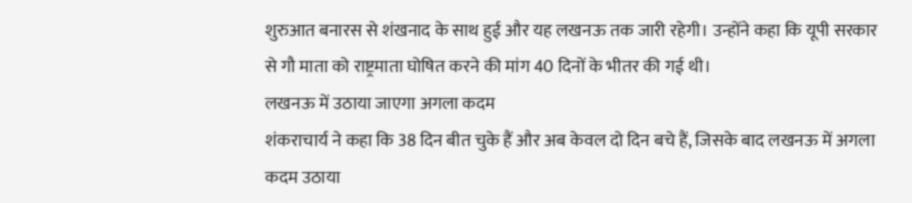शुरुआत बनारस से शंखनाद के साथ हुई और यह लखनऊ तक जारी रहेगी। उन्होंने कहा कि यूपी सरकार से गौ माता को राष्ट्रमाता घोषित करने की मांग 40 दिनों के भीतर की गई थी।
लखनऊ में उठाया जाएगा अगला कदम
शंकराचार्य ने कहा कि 38 दिन बीत चुके हैं और अब केवल दो दिन बचे हैं, जिसके बाद लखनऊ में अगला कदम उठाया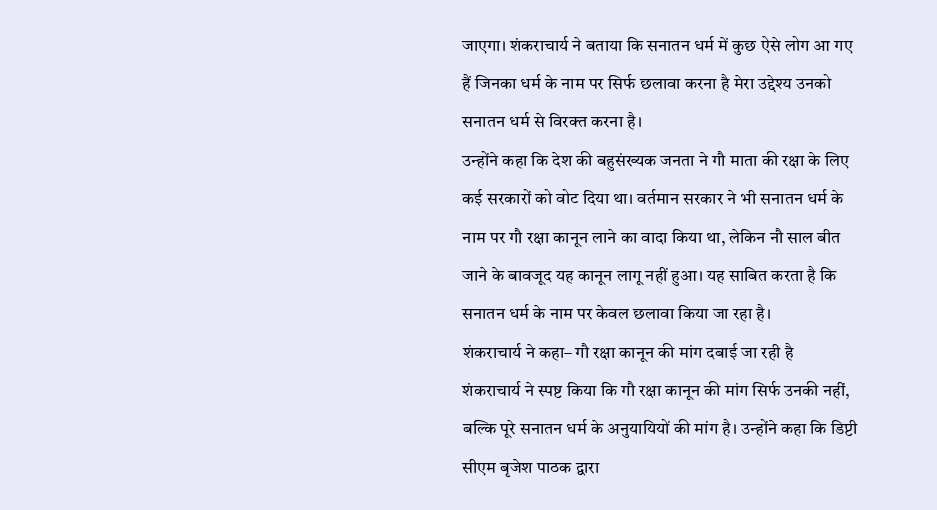जाएगा। शंकराचार्य ने बताया कि सनातन धर्म में कुछ ऐसे लोग आ गए हैं जिनका धर्म के नाम पर सिर्फ छलावा करना है मेरा उद्देश्य उनको सनातन धर्म से विरक्त करना है।
उन्होंने कहा कि देश की बहुसंख्यक जनता ने गौ माता की रक्षा के लिए कई सरकारों को वोट दिया था। वर्तमान सरकार ने भी सनातन धर्म के नाम पर गौ रक्षा कानून लाने का वादा किया था, लेकिन नौ साल बीत जाने के बावजूद यह कानून लागू नहीं हुआ। यह साबित करता है कि सनातन धर्म के नाम पर केवल छलावा किया जा रहा है।
शंकराचार्य ने कहा– गौ रक्षा कानून की मांग दबाई जा रही है
शंकराचार्य ने स्पष्ट किया कि गौ रक्षा कानून की मांग सिर्फ उनकी नहीं, बल्कि पूरे सनातन धर्म के अनुयायियों की मांग है। उन्होंने कहा कि डिप्टी सीएम बृजेश पाठक द्वारा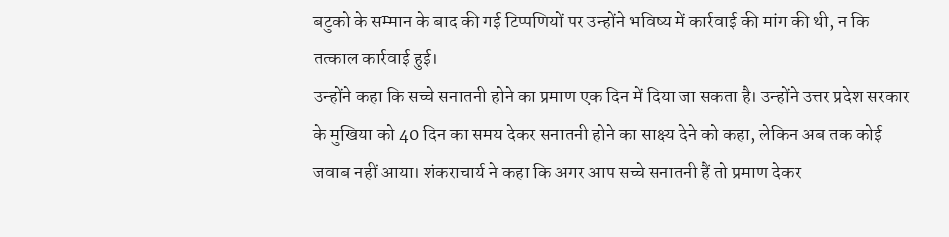बटुको के सम्मान के बाद की गई टिप्पणियों पर उन्होंने भविष्य में कार्रवाई की मांग की थी, न कि तत्काल कार्रवाई हुई।
उन्होंने कहा कि सच्चे सनातनी होने का प्रमाण एक दिन में दिया जा सकता है। उन्होंने उत्तर प्रदेश सरकार के मुखिया को 40 दिन का समय देकर सनातनी होने का साक्ष्य देने को कहा, लेकिन अब तक कोई जवाब नहीं आया। शंकराचार्य ने कहा कि अगर आप सच्चे सनातनी हैं तो प्रमाण देकर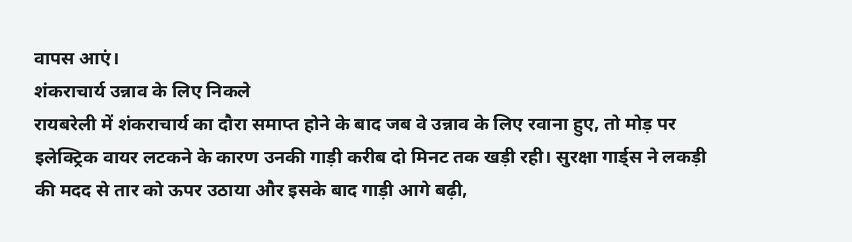वापस आएं।
शंकराचार्य उन्नाव के लिए निकले
रायबरेली में शंकराचार्य का दौरा समाप्त होने के बाद जब वे उन्नाव के लिए रवाना हुए, तो मोड़ पर इलेक्ट्रिक वायर लटकने के कारण उनकी गाड़ी करीब दो मिनट तक खड़ी रही। सुरक्षा गार्ड्स ने लकड़ी की मदद से तार को ऊपर उठाया और इसके बाद गाड़ी आगे बढ़ी,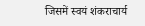जिसमें स्वयं शंकराचार्य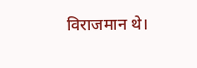विराजमान थे।